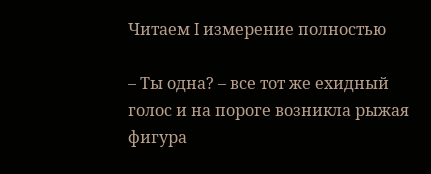Читаем I измерение полностью

– Ты одна? – все тот же ехидный голос и на пороге возникла рыжая фигура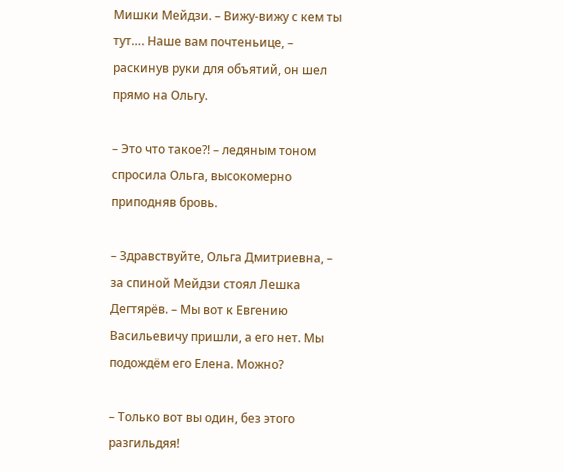Мишки Мейдзи. – Вижу-вижу с кем ты тут…. Наше вам почтеньице, – раскинув руки для объятий, он шел прямо на Ольгу.

– Это что такое?! – ледяным тоном спросила Ольга, высокомерно приподняв бровь.

– Здравствуйте, Ольга Дмитриевна, – за спиной Мейдзи стоял Лешка Дегтярёв. – Мы вот к Евгению Васильевичу пришли, а его нет. Мы подождём его Елена. Можно?

– Только вот вы один, без этого разгильдяя!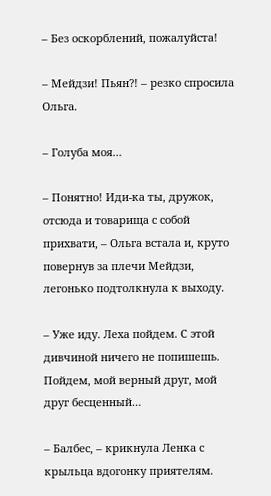– Без оскорблений, пожалуйста!

– Мейдзи! Пьян?! – резко спросила Ольга.

– Голуба моя…

– Понятно! Иди-ка ты, дружок, отсюда и товарища с собой прихвати, – Ольга встала и, круто повернув за плечи Мейдзи, легонько подтолкнула к выходу.

– Уже иду. Леха пойдем. С этой дивчиной ничего не попишешь. Пойдем, мой верный друг, мой друг бесценный…

– Балбес, – крикнула Ленка с крыльца вдогонку приятелям.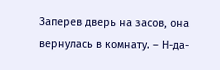Заперев дверь на засов, она вернулась в комнату. – Н-да-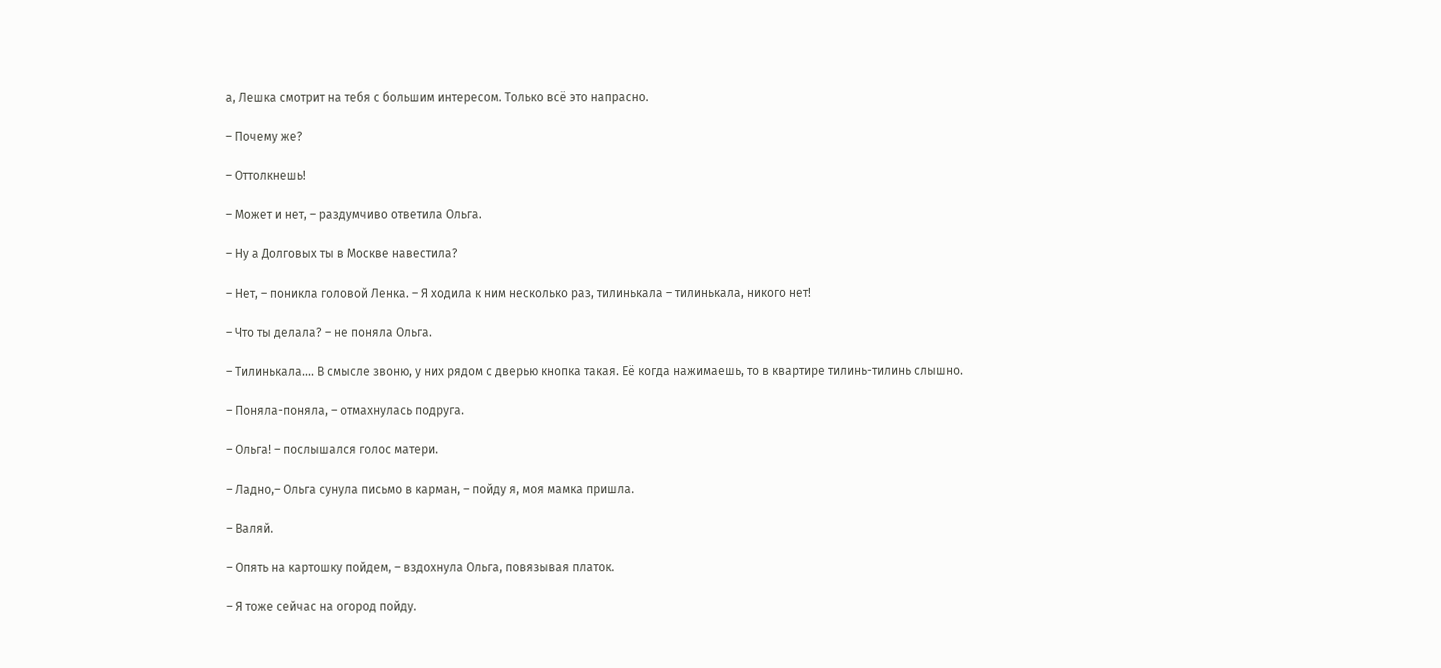а, Лешка смотрит на тебя с большим интересом. Только всё это напрасно.

– Почему же?

– Оттолкнешь!

– Может и нет, – раздумчиво ответила Ольга.

– Ну а Долговых ты в Москве навестила?

– Нет, – поникла головой Ленка. – Я ходила к ним несколько раз, тилинькала – тилинькала, никого нет!

– Что ты делала? – не поняла Ольга.

– Тилинькала…. В смысле звоню, у них рядом с дверью кнопка такая. Её когда нажимаешь, то в квартире тилинь-тилинь слышно.

– Поняла-поняла, – отмахнулась подруга.

– Ольга! – послышался голос матери.

– Ладно,– Ольга сунула письмо в карман, – пойду я, моя мамка пришла.

– Валяй.

– Опять на картошку пойдем, – вздохнула Ольга, повязывая платок.

– Я тоже сейчас на огород пойду.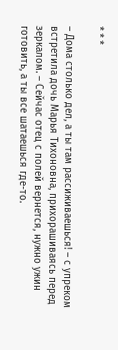* * *

– Дома столько дел, а ты там рассиживаешься! – с упреком встретила дочь Марья Тихоновна, прихорашиваясь перед зеркалом. – Сейчас отец с полей вернется, нужно ужин готовить, а ты все шатаешься где-то.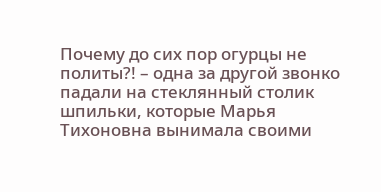Почему до сих пор огурцы не политы?! – одна за другой звонко падали на стеклянный столик шпильки, которые Марья Тихоновна вынимала своими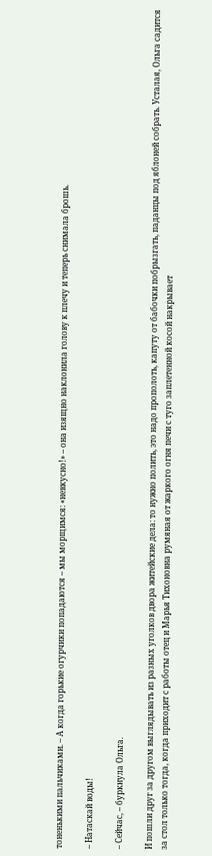тоненькими пальчиками. – А когда горькие огурчики попадаются – мы морщимся: «невкусно!» – она изящно наклонила голову к плечу и теперь снимала брошь.

– Натаскай воды!

– Сейчас, – буркнула Ольга.

И пошли друг за другом выглядывать из разных уголков двора житейские дела: то нужно полить, это надо прополоть, капуту от бабочки побрызгать, паданцы под яблоней собрать. Усталая, Ольга садится за стол только тогда, когда приходит с работы отец и Марья Тихоновна румяная от жаркого огня печи с туго заплетенной косой накрывает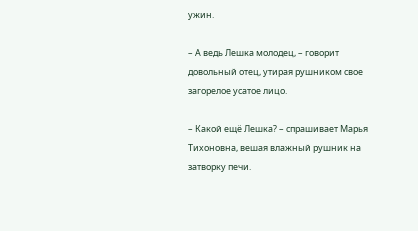ужин.

– А ведь Лешка молодец, – говорит довольный отец, утирая рушником свое загорелое усатое лицо.

– Какой ещё Лешка? – спрашивает Марья Тихоновна, вешая влажный рушник на затворку печи.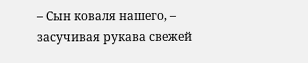– Сын коваля нашего, – засучивая рукава свежей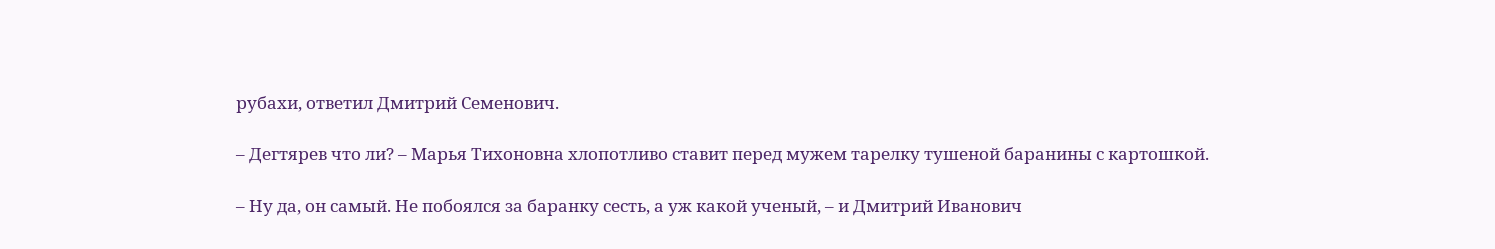рубахи, ответил Дмитрий Семенович.

– Дегтярев что ли? – Марья Тихоновна хлопотливо ставит перед мужем тарелку тушеной баранины с картошкой.

– Ну да, он самый. Не побоялся за баранку сесть, а уж какой ученый, – и Дмитрий Иванович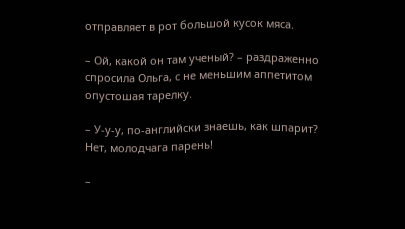отправляет в рот большой кусок мяса.

– Ой, какой он там ученый? – раздраженно спросила Ольга, с не меньшим аппетитом опустошая тарелку.

– У-у-у, по-английски знаешь, как шпарит? Нет, молодчага парень!

–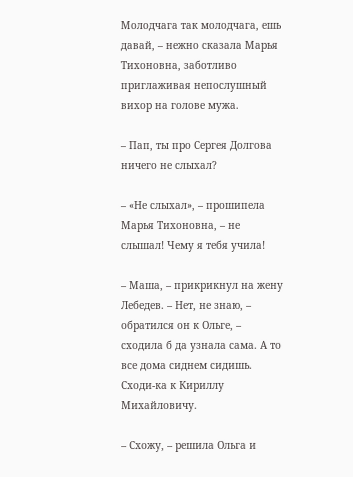Молодчага так молодчага, ешь давай, – нежно сказала Марья Тихоновна, заботливо приглаживая непослушный вихор на голове мужа.

– Пап, ты про Сергея Долгова ничего не слыхал?

– «Не слыхал», – прошипела Марья Тихоновна, – не слышал! Чему я тебя учила!

– Маша, – прикрикнул на жену Лебедев. – Нет, не знаю, – обратился он к Ольге, – сходила б да узнала сама. А то все дома сиднем сидишь. Сходи-ка к Кириллу Михайловичу.

– Схожу, – решила Ольга и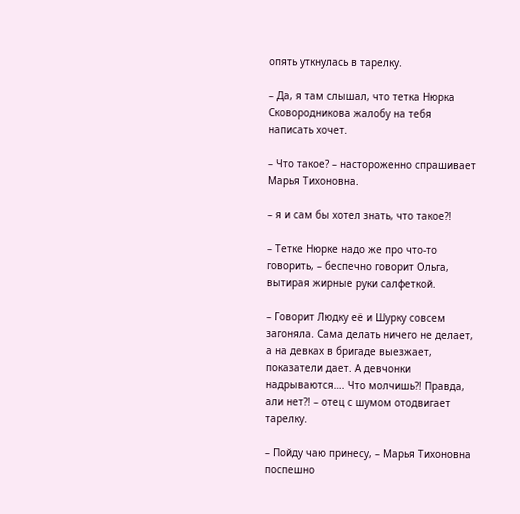опять уткнулась в тарелку.

– Да, я там слышал, что тетка Нюрка Сковородникова жалобу на тебя написать хочет.

– Что такое? – настороженно спрашивает Марья Тихоновна.

– я и сам бы хотел знать, что такое?!

– Тетке Нюрке надо же про что-то говорить, – беспечно говорит Ольга, вытирая жирные руки салфеткой.

– Говорит Людку её и Шурку совсем загоняла. Сама делать ничего не делает, а на девках в бригаде выезжает, показатели дает. А девчонки надрываются…. Что молчишь?! Правда, али нет?! – отец с шумом отодвигает тарелку.

– Пойду чаю принесу, – Марья Тихоновна поспешно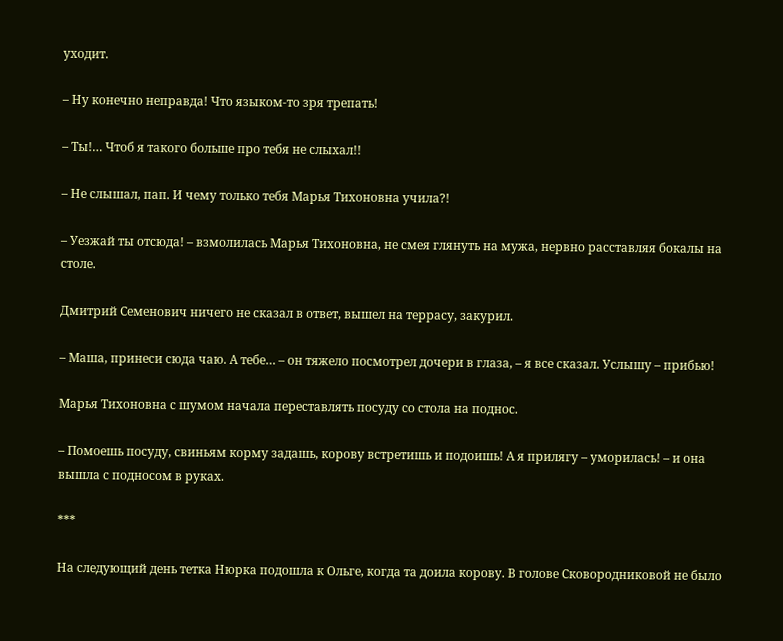уходит.

– Ну конечно неправда! Что языком-то зря трепать!

– Ты!… Чтоб я такого больше про тебя не слыхал!!

– Не слышал, пап. И чему только тебя Марья Тихоновна учила?!

– Уезжай ты отсюда! – взмолилась Марья Тихоновна, не смея глянуть на мужа, нервно расставляя бокалы на столе.

Дмитрий Семенович ничего не сказал в ответ, вышел на террасу, закурил.

– Маша, принеси сюда чаю. А тебе… – он тяжело посмотрел дочери в глаза, – я все сказал. Услышу – прибью!

Марья Тихоновна с шумом начала переставлять посуду со стола на поднос.

– Помоешь посуду, свиньям корму задашь, корову встретишь и подоишь! А я прилягу – уморилась! – и она вышла с подносом в руках.

***

На следующий день тетка Нюрка подошла к Ольге, когда та доила корову. В голове Сковородниковой не было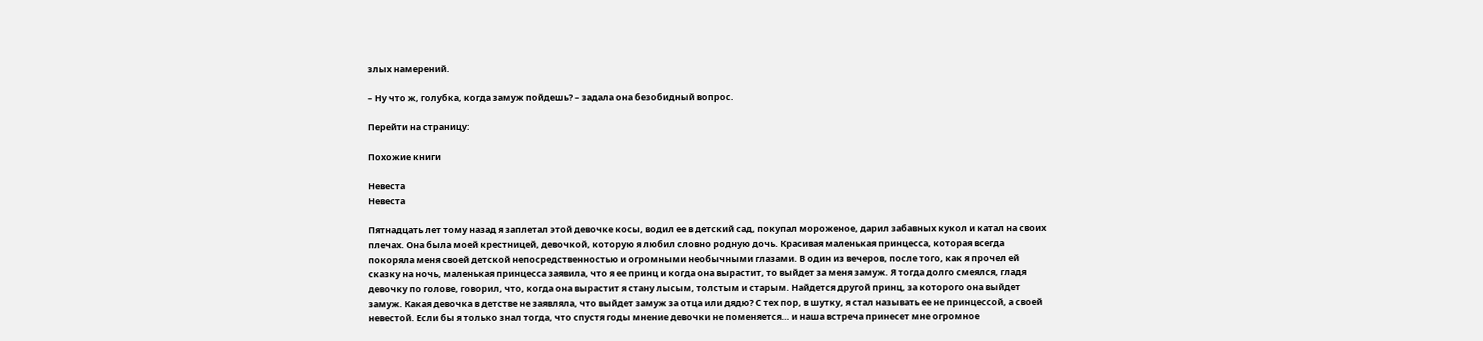злых намерений.

– Ну что ж, голубка, когда замуж пойдешь? – задала она безобидный вопрос.

Перейти на страницу:

Похожие книги

Невеста
Невеста

Пятнадцать лет тому назад я заплетал этой девочке косы, водил ее в детский сад, покупал мороженое, дарил забавных кукол и катал на своих плечах. Она была моей крестницей, девочкой, которую я любил словно родную дочь. Красивая маленькая принцесса, которая всегда покоряла меня своей детской непосредственностью и огромными необычными глазами. В один из вечеров, после того, как я прочел ей сказку на ночь, маленькая принцесса заявила, что я ее принц и когда она вырастит, то выйдет за меня замуж. Я тогда долго смеялся, гладя девочку по голове, говорил, что, когда она вырастит я стану лысым, толстым и старым. Найдется другой принц, за которого она выйдет замуж. Какая девочка в детстве не заявляла, что выйдет замуж за отца или дядю? С тех пор, в шутку, я стал называть ее не принцессой, а своей невестой. Если бы я только знал тогда, что спустя годы мнение девочки не поменяется… и наша встреча принесет мне огромное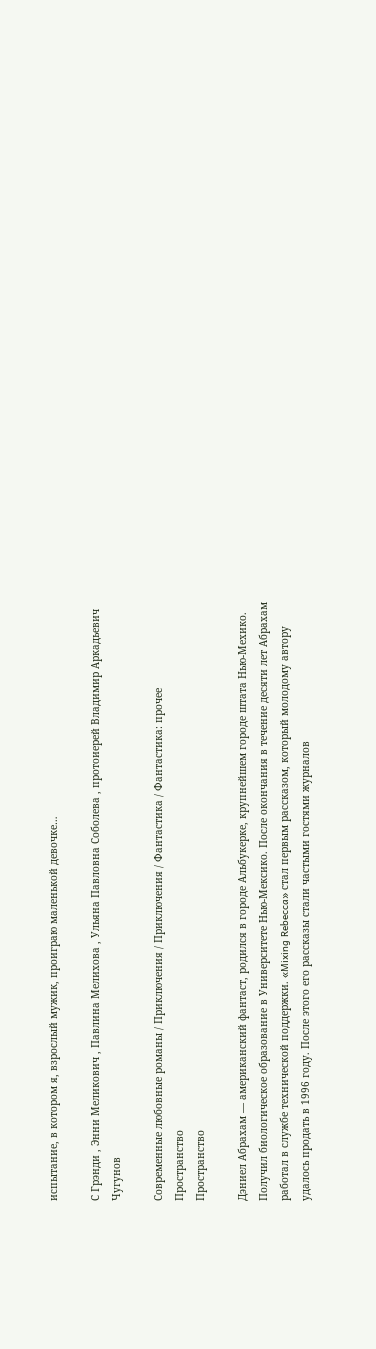испытание, в котором я, взрослый мужик, проиграю маленькой девочке…

С Грэнди , Энни Меликович , Павлина Мелихова , Ульяна Павловна Соболева , протоиерей Владимир Аркадьевич Чугунов

Современные любовные романы / Приключения / Приключения / Фантастика / Фантастика: прочее
Пространство
Пространство

Дэниел Абрахам — американский фантаст, родился в городе Альбукерке, крупнейшем городе штата Нью-Мехико. Получил биологическое образование в Университете Нью-Мексико. После окончания в течение десяти лет Абрахам работал в службе технической поддержки. «Mixing Rebecca» стал первым рассказом, который молодому автору удалось продать в 1996 году. После этого его рассказы стали частыми гостями журналов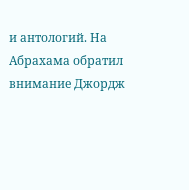и антологий. На Абрахама обратил внимание Джордж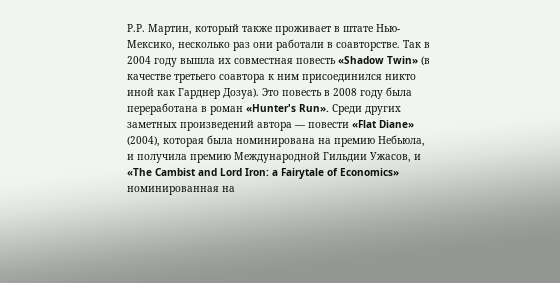Р.Р. Мартин, который также проживает в штате Нью-Мексико, несколько раз они работали в соавторстве. Так в 2004 году вышла их совместная повесть «Shadow Twin» (в качестве третьего соавтора к ним присоединился никто иной как Гарднер Дозуа). Это повесть в 2008 году была переработана в роман «Hunter's Run». Среди других заметных произведений автора — повести «Flat Diane» (2004), которая была номинирована на премию Небьюла, и получила премию Международной Гильдии Ужасов, и «The Cambist and Lord Iron: a Fairytale of Economics» номинированная на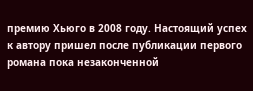премию Хьюго в 2008 году. Настоящий успех к автору пришел после публикации первого романа пока незаконченной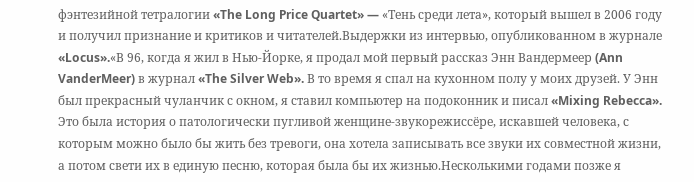фэнтезийной тетралогии «The Long Price Quartet» — «Тень среди лета», который вышел в 2006 году и получил признание и критиков и читателей.Выдержки из интервью, опубликованном в журнале «Locus».«В 96, когда я жил в Нью-Йорке, я продал мой первый рассказ Энн Вандермеер (Ann VanderMeer) в журнал «The Silver Web». В то время я спал на кухонном полу у моих друзей. У Энн был прекрасный чуланчик с окном, я ставил компьютер на подоконник и писал «Mixing Rebecca». Это была история о патологически пугливой женщине-звукорежиссёре, искавшей человека, с которым можно было бы жить без тревоги, она хотела записывать все звуки их совместной жизни, а потом свети их в единую песню, которая была бы их жизнью.Несколькими годами позже я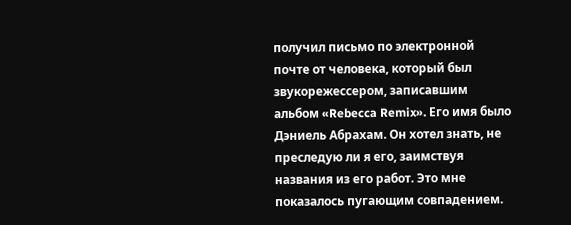получил письмо по электронной почте от человека, который был звукорежессером, записавшим альбом «Rebecca Remix». Его имя было Дэниель Абрахам. Он хотел знать, не преследую ли я его, заимствуя названия из его работ. Это мне показалось пугающим совпадением.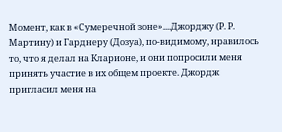Момент, как в «Сумеречной зоне»....Джорджу (Р. Р. Мартину) и Гарднеру (Дозуа), по-видимому, нравилось то, что я делал на Кларионе, и они попросили меня принять участие в их общем проекте. Джордж пригласил меня на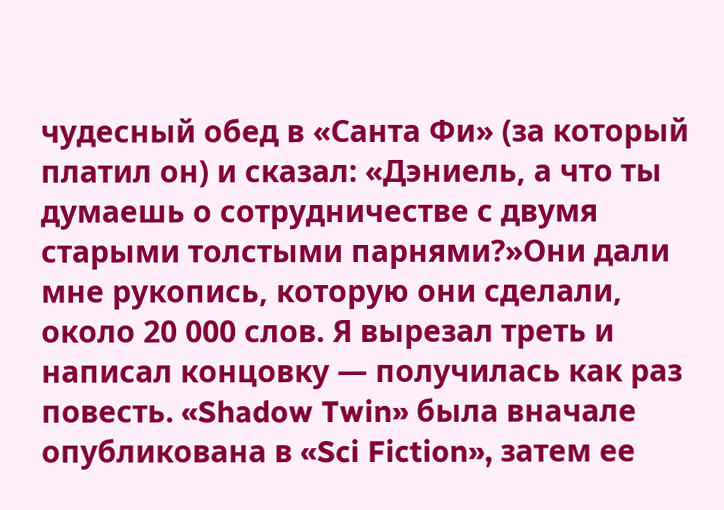чудесный обед в «Санта Фи» (за который платил он) и сказал: «Дэниель, а что ты думаешь о сотрудничестве с двумя старыми толстыми парнями?»Они дали мне рукопись, которую они сделали, около 20 000 слов. Я вырезал треть и написал концовку — получилась как раз повесть. «Shadow Twin» была вначале опубликована в «Sci Fiction», затем ее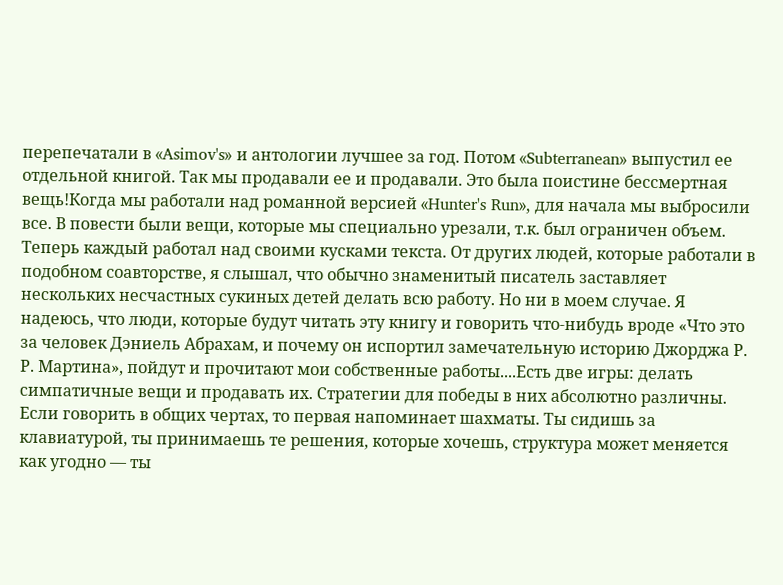перепечатали в «Asimov's» и антологии лучшее за год. Потом «Subterranean» выпустил ее отдельной книгой. Так мы продавали ее и продавали. Это была поистине бессмертная вещь!Когда мы работали над романной версией «Hunter's Run», для начала мы выбросили все. В повести были вещи, которые мы специально урезали, т.к. был ограничен объем. Теперь каждый работал над своими кусками текста. От других людей, которые работали в подобном соавторстве, я слышал, что обычно знаменитый писатель заставляет нескольких несчастных сукиных детей делать всю работу. Но ни в моем случае. Я надеюсь, что люди, которые будут читать эту книгу и говорить что-нибудь вроде «Что это за человек Дэниель Абрахам, и почему он испортил замечательную историю Джорджа Р. Р. Мартина», пойдут и прочитают мои собственные работы....Есть две игры: делать симпатичные вещи и продавать их. Стратегии для победы в них абсолютно различны. Если говорить в общих чертах, то первая напоминает шахматы. Ты сидишь за клавиатурой, ты принимаешь те решения, которые хочешь, структура может меняется как угодно — ты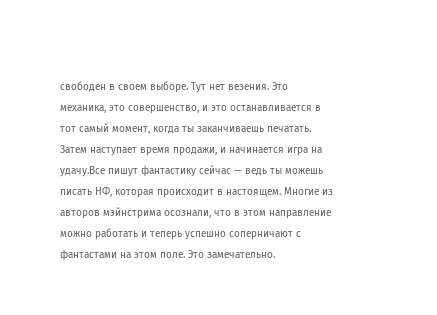свободен в своем выборе. Тут нет везения. Это механика, это совершенство, и это останавливается в тот самый момент, когда ты заканчиваешь печатать. Затем наступает время продажи, и начинается игра на удачу.Все пишут фантастику сейчас — ведь ты можешь писать НФ, которая происходит в настоящем. Многие из авторов мэйнстрима осознали, что в этом направление можно работать и теперь успешно соперничают с фантастами на этом поле. Это замечательно.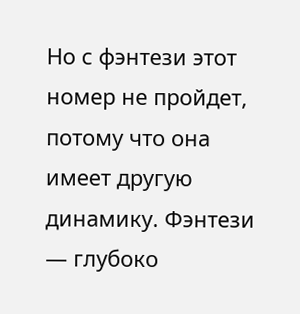Но с фэнтези этот номер не пройдет, потому что она имеет другую динамику. Фэнтези — глубоко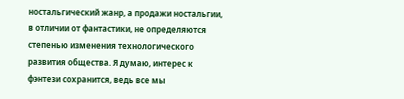ностальгический жанр, а продажи ностальгии, в отличии от фантастики, не определяются степенью изменения технологического развития общества. Я думаю, интерес к фэнтези сохранится, ведь все мы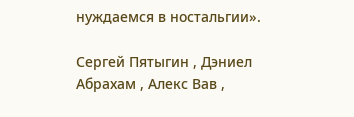нуждаемся в ностальгии».

Сергей Пятыгин , Дэниел Абрахам , Алекс Вав ,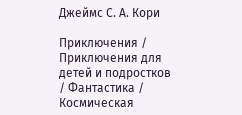Джеймс С. А. Кори

Приключения / Приключения для детей и подростков / Фантастика / Космическая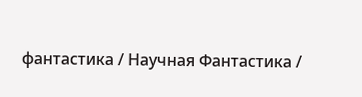фантастика / Научная Фантастика /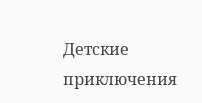Детские приключения